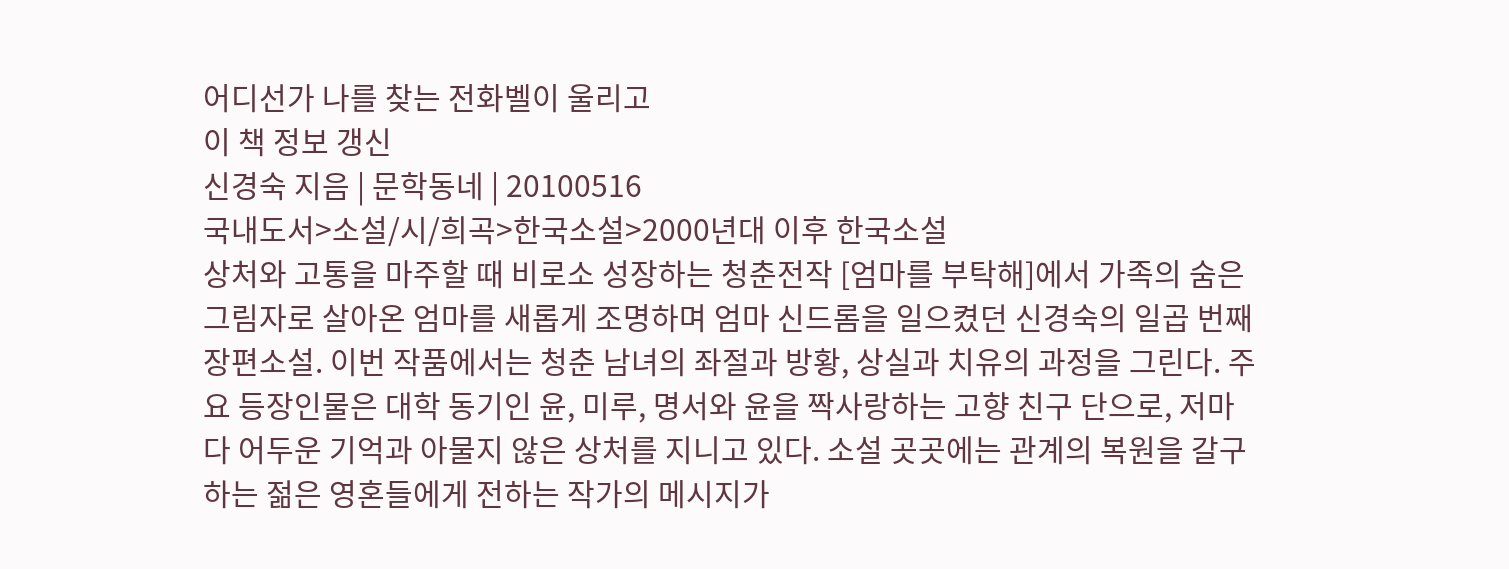어디선가 나를 찾는 전화벨이 울리고
이 책 정보 갱신
신경숙 지음 | 문학동네 | 20100516
국내도서>소설/시/희곡>한국소설>2000년대 이후 한국소설
상처와 고통을 마주할 때 비로소 성장하는 청춘전작 [엄마를 부탁해]에서 가족의 숨은 그림자로 살아온 엄마를 새롭게 조명하며 엄마 신드롬을 일으켰던 신경숙의 일곱 번째 장편소설. 이번 작품에서는 청춘 남녀의 좌절과 방황, 상실과 치유의 과정을 그린다. 주요 등장인물은 대학 동기인 윤, 미루, 명서와 윤을 짝사랑하는 고향 친구 단으로, 저마다 어두운 기억과 아물지 않은 상처를 지니고 있다. 소설 곳곳에는 관계의 복원을 갈구하는 젊은 영혼들에게 전하는 작가의 메시지가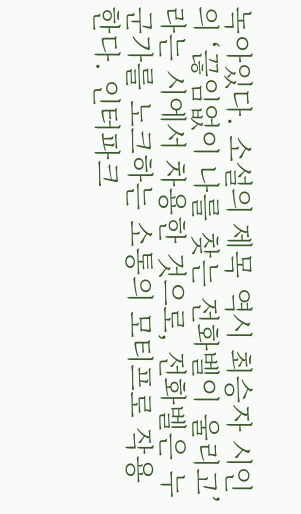녹아있다. 소설의 제목 역시 최승자 시인의 ‘끊임없이 나를 찾는 전화벨이 울리고’라는 시에서 차용한 것으로, 전화벨은 누군가를 노크하는 소통의 모티프로 작용한다. 인터파크